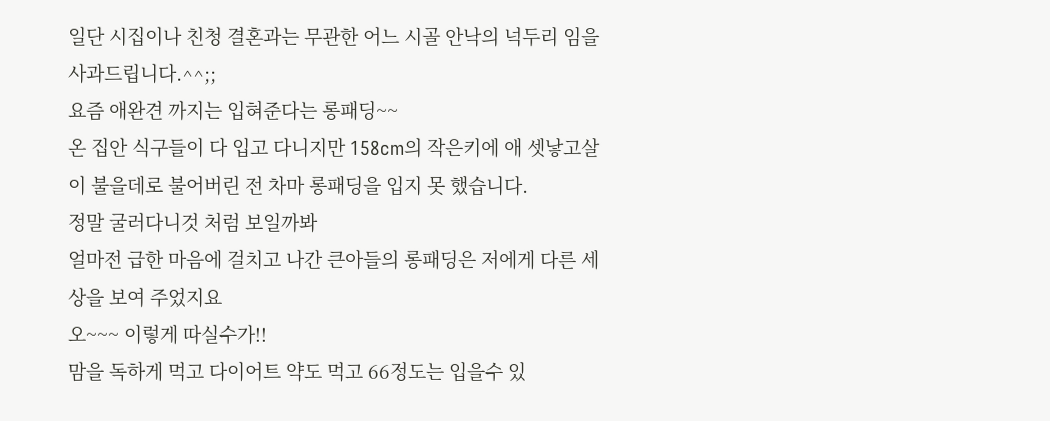일단 시집이나 친청 결혼과는 무관한 어느 시골 안낙의 넉두리 임을 사과드립니다.^^;;
요즘 애완견 까지는 입혀준다는 롱패딩~~
온 집안 식구들이 다 입고 다니지만 158cm의 작은키에 애 셋낳고살이 불을데로 불어버린 전 차마 롱패딩을 입지 못 했습니다.
정말 굴러다니것 처럼 보일까봐
얼마전 급한 마음에 걸치고 나간 큰아들의 롱패딩은 저에게 다른 세상을 보여 주었지요
오~~~ 이렇게 따실수가!!
맘을 독하게 먹고 다이어트 약도 먹고 66정도는 입을수 있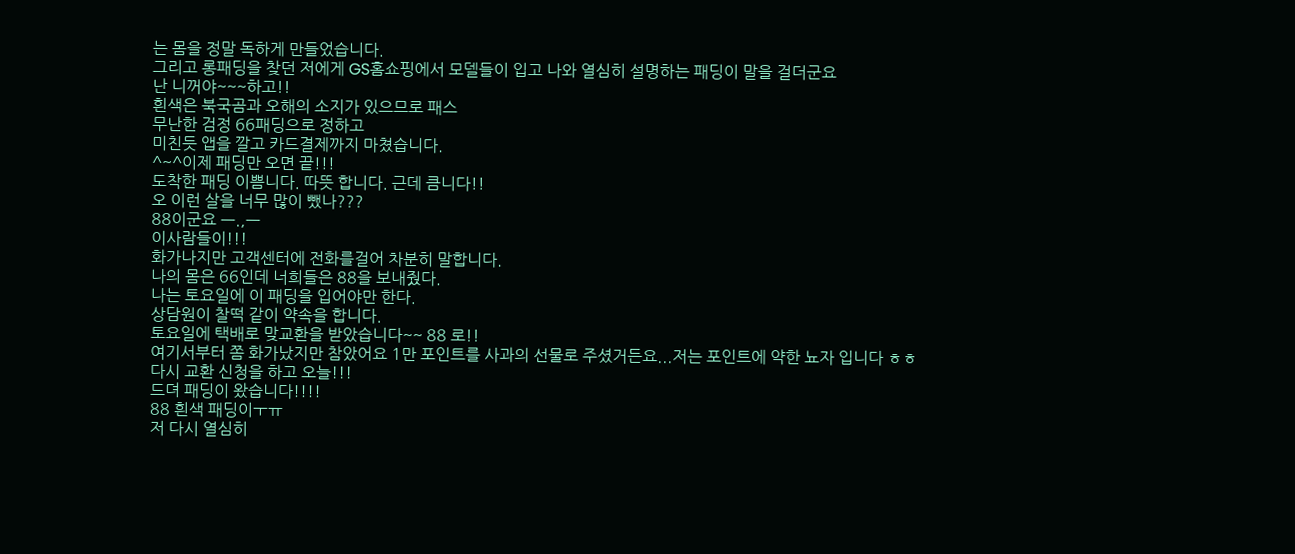는 몸을 정말 독하게 만들었습니다.
그리고 롱패딩을 찾던 저에게 GS홈쇼핑에서 모델들이 입고 나와 열심히 설명하는 패딩이 말을 걸더군요
난 니꺼야~~~하고!!
흰색은 북국곰과 오해의 소지가 있으므로 패스
무난한 검정 66패딩으로 정하고
미친듯 앱을 깔고 카드결제까지 마쳤습니다.
^~^이제 패딩만 오면 끝!!!
도착한 패딩 이쁨니다. 따뜻 합니다. 근데 큼니다!!
오 이런 살을 너무 많이 뺐나???
88이군요 ㅡ.,ㅡ
이사람들이!!!
화가나지만 고객센터에 전화를걸어 차분히 말합니다.
나의 몸은 66인데 너희들은 88을 보내줬다.
나는 토요일에 이 패딩을 입어야만 한다.
상담원이 찰떡 같이 약속을 합니다.
토요일에 택배로 맞교환을 받았습니다~~ 88 로!!
여기서부터 쫌 화가났지만 참았어요 1만 포인트를 사과의 선물로 주셨거든요...저는 포인트에 약한 뇨자 입니다 ㅎㅎ
다시 교환 신청을 하고 오늘!!!
드뎌 패딩이 왔습니다!!!!
88 흰색 패딩이ㅜㅠ
저 다시 열심히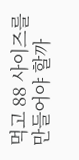먹고 88 사이즈를 만들어야 할까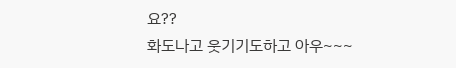요??
화도나고 웃기기도하고 아우~~~